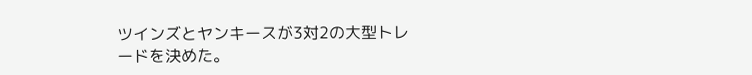ツインズとヤンキースが3対2の大型トレードを決めた。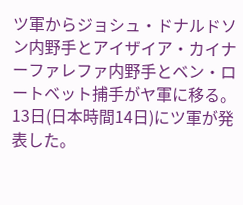ツ軍からジョシュ・ドナルドソン内野手とアイザイア・カイナーファレファ内野手とベン・ロートベット捕手がヤ軍に移る。13日(日本時間14日)にツ軍が発表した。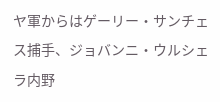ヤ軍からはゲーリー・サンチェス捕手、ジョバンニ・ウルシェラ内野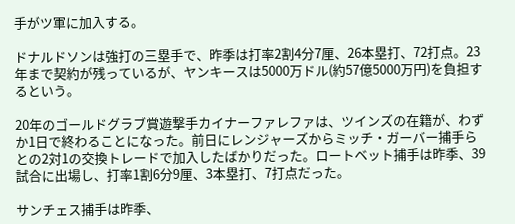手がツ軍に加入する。

ドナルドソンは強打の三塁手で、昨季は打率2割4分7厘、26本塁打、72打点。23年まで契約が残っているが、ヤンキースは5000万ドル(約57億5000万円)を負担するという。

20年のゴールドグラブ賞遊撃手カイナーファレファは、ツインズの在籍が、わずか1日で終わることになった。前日にレンジャーズからミッチ・ガーバー捕手らとの2対1の交換トレードで加入したばかりだった。ロートベット捕手は昨季、39試合に出場し、打率1割6分9厘、3本塁打、7打点だった。

サンチェス捕手は昨季、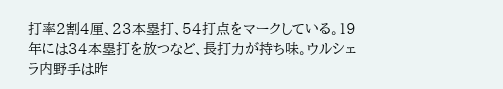打率2割4厘、23本塁打、54打点をマークしている。19年には34本塁打を放つなど、長打力が持ち味。ウルシェラ内野手は昨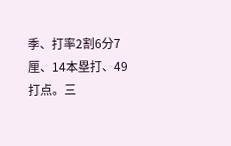季、打率2割6分7厘、14本塁打、49打点。三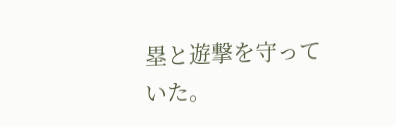塁と遊撃を守っていた。